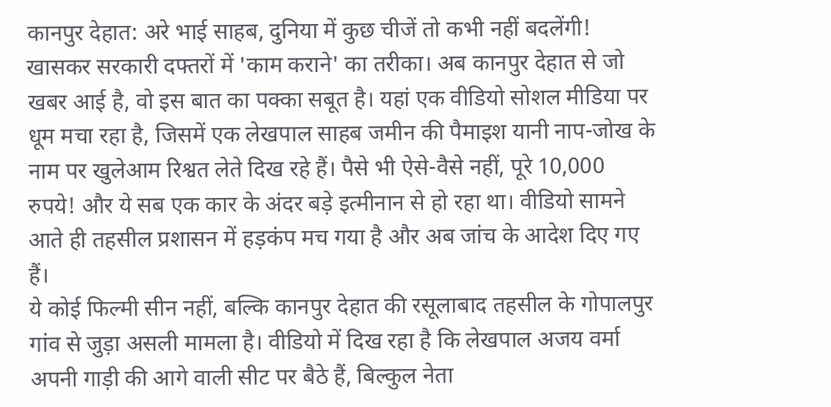कानपुर देहात: अरे भाई साहब, दुनिया में कुछ चीजें तो कभी नहीं बदलेंगी! खासकर सरकारी दफ्तरों में 'काम कराने' का तरीका। अब कानपुर देहात से जो खबर आई है, वो इस बात का पक्का सबूत है। यहां एक वीडियो सोशल मीडिया पर धूम मचा रहा है, जिसमें एक लेखपाल साहब जमीन की पैमाइश यानी नाप-जोख के नाम पर खुलेआम रिश्वत लेते दिख रहे हैं। पैसे भी ऐसे-वैसे नहीं, पूरे 10,000 रुपये! और ये सब एक कार के अंदर बड़े इत्मीनान से हो रहा था। वीडियो सामने आते ही तहसील प्रशासन में हड़कंप मच गया है और अब जांच के आदेश दिए गए हैं।
ये कोई फिल्मी सीन नहीं, बल्कि कानपुर देहात की रसूलाबाद तहसील के गोपालपुर गांव से जुड़ा असली मामला है। वीडियो में दिख रहा है कि लेखपाल अजय वर्मा अपनी गाड़ी की आगे वाली सीट पर बैठे हैं, बिल्कुल नेता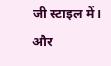जी स्टाइल में।
और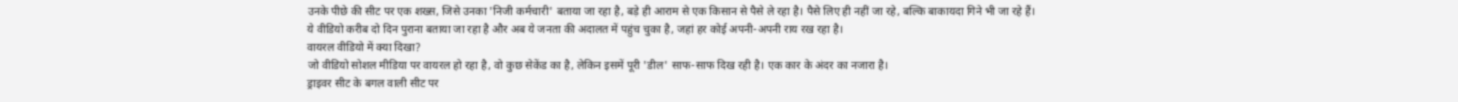उनके पीछे की सीट पर एक शख्स, जिसे उनका 'निजी कर्मचारी' बताया जा रहा है, बड़े ही आराम से एक किसान से पैसे ले रहा है। पैसे लिए ही नहीं जा रहे, बल्कि बाकायदा गिने भी जा रहे हैं।
ये वीडियो करीब दो दिन पुराना बताया जा रहा है और अब ये जनता की अदालत में पहुंच चुका है, जहां हर कोई अपनी-अपनी राय रख रहा है।
वायरल वीडियो में क्या दिखा?
जो वीडियो सोशल मीडिया पर वायरल हो रहा है, वो कुछ सेकेंड का है, लेकिन इसमें पूरी 'डील' साफ-साफ दिख रही है। एक कार के अंदर का नजारा है।
ड्राइवर सीट के बगल वाली सीट पर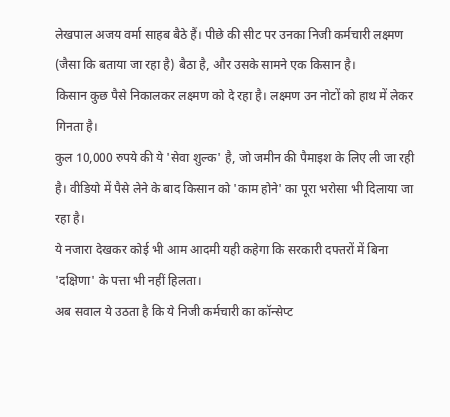लेखपाल अजय वर्मा साहब बैठे हैं। पीछे की सीट पर उनका निजी कर्मचारी लक्ष्मण (जैसा कि बताया जा रहा है) बैठा है, और उसके सामने एक किसान है।
किसान कुछ पैसे निकालकर लक्ष्मण को दे रहा है। लक्ष्मण उन नोटों को हाथ में लेकर गिनता है।
कुल 10,000 रुपये की ये 'सेवा शुल्क' है, जो जमीन की पैमाइश के लिए ली जा रही है। वीडियो में पैसे लेने के बाद किसान को 'काम होने' का पूरा भरोसा भी दिलाया जा रहा है।
ये नजारा देखकर कोई भी आम आदमी यही कहेगा कि सरकारी दफ्तरों में बिना 'दक्षिणा' के पत्ता भी नहीं हिलता।
अब सवाल ये उठता है कि ये निजी कर्मचारी का कॉन्सेप्ट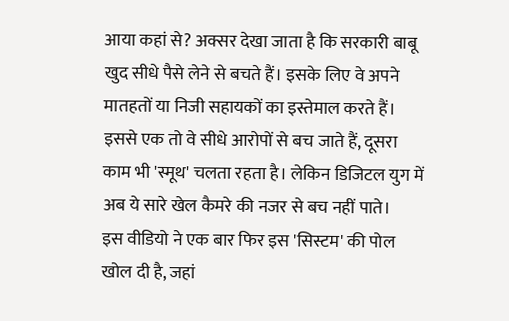आया कहां से? अक्सर देखा जाता है कि सरकारी बाबू खुद सीधे पैसे लेने से बचते हैं। इसके लिए वे अपने मातहतों या निजी सहायकों का इस्तेमाल करते हैं।
इससे एक तो वे सीधे आरोपों से बच जाते हैं, दूसरा काम भी 'स्मूथ' चलता रहता है। लेकिन डिजिटल युग में अब ये सारे खेल कैमरे की नजर से बच नहीं पाते।
इस वीडियो ने एक बार फिर इस 'सिस्टम' की पोल खोल दी है, जहां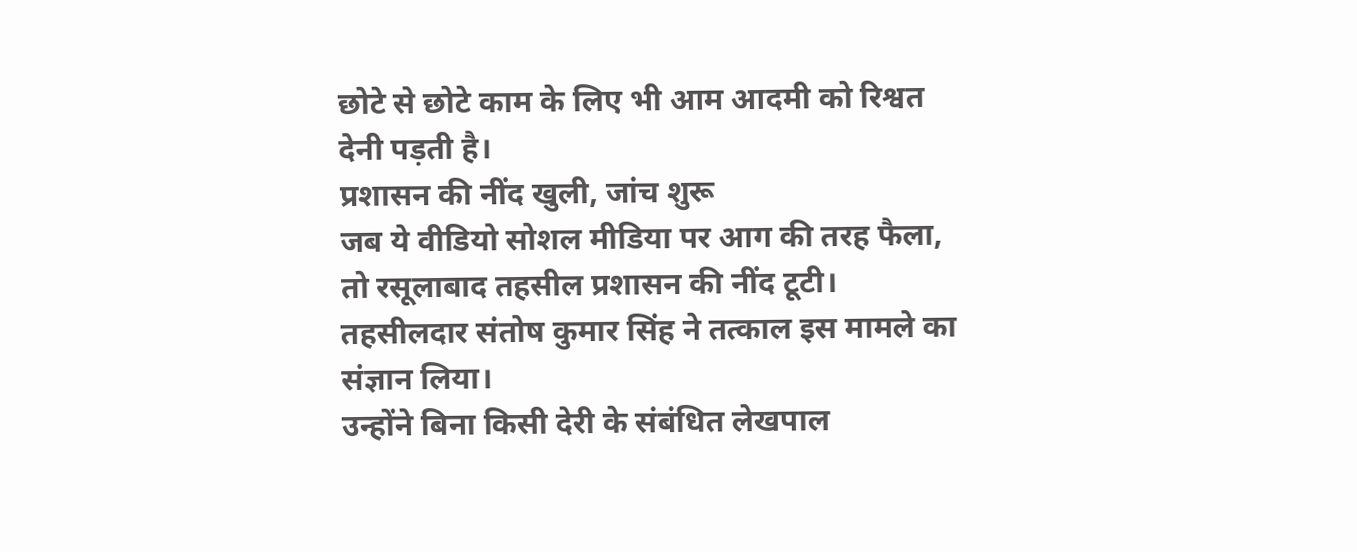छोटे से छोटे काम के लिए भी आम आदमी को रिश्वत देनी पड़ती है।
प्रशासन की नींद खुली, जांच शुरू
जब ये वीडियो सोशल मीडिया पर आग की तरह फैला, तो रसूलाबाद तहसील प्रशासन की नींद टूटी। तहसीलदार संतोष कुमार सिंह ने तत्काल इस मामले का संज्ञान लिया।
उन्होंने बिना किसी देरी के संबंधित लेखपाल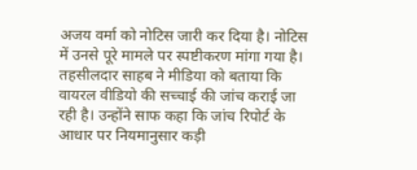अजय वर्मा को नोटिस जारी कर दिया है। नोटिस में उनसे पूरे मामले पर स्पष्टीकरण मांगा गया है।
तहसीलदार साहब ने मीडिया को बताया कि वायरल वीडियो की सच्चाई की जांच कराई जा रही है। उन्होंने साफ कहा कि जांच रिपोर्ट के आधार पर नियमानुसार कड़ी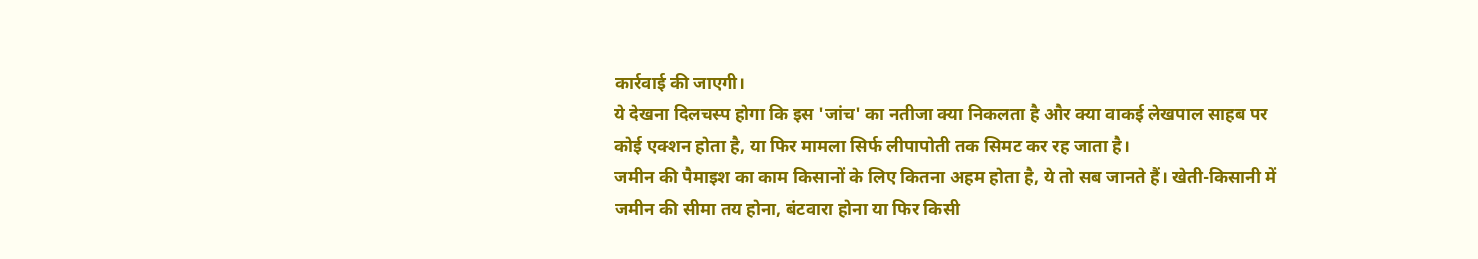कार्रवाई की जाएगी।
ये देखना दिलचस्प होगा कि इस 'जांच' का नतीजा क्या निकलता है और क्या वाकई लेखपाल साहब पर कोई एक्शन होता है, या फिर मामला सिर्फ लीपापोती तक सिमट कर रह जाता है।
जमीन की पैमाइश का काम किसानों के लिए कितना अहम होता है, ये तो सब जानते हैं। खेती-किसानी में जमीन की सीमा तय होना, बंटवारा होना या फिर किसी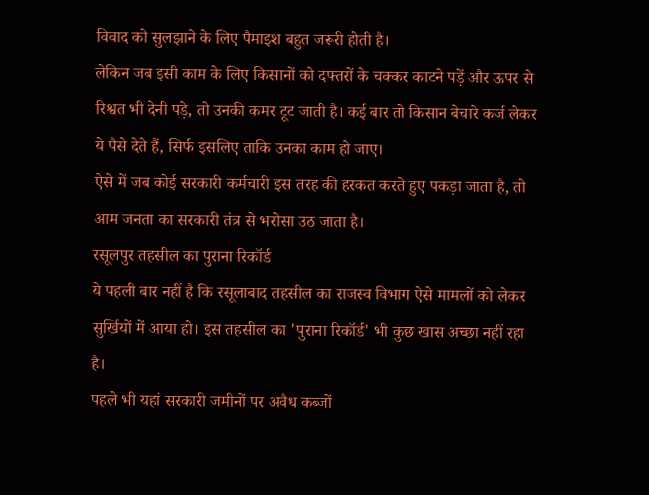विवाद को सुलझाने के लिए पैमाइश बहुत जरूरी होती है।
लेकिन जब इसी काम के लिए किसानों को दफ्तरों के चक्कर काटने पड़ें और ऊपर से रिश्वत भी देनी पड़े, तो उनकी कमर टूट जाती है। कई बार तो किसान बेचारे कर्ज लेकर ये पैसे देते हैं, सिर्फ इसलिए ताकि उनका काम हो जाए।
ऐसे में जब कोई सरकारी कर्मचारी इस तरह की हरकत करते हुए पकड़ा जाता है, तो आम जनता का सरकारी तंत्र से भरोसा उठ जाता है।
रसूलपुर तहसील का पुराना रिकॉर्ड
ये पहली बार नहीं है कि रसूलाबाद तहसील का राजस्व विभाग ऐसे मामलों को लेकर सुर्खियों में आया हो। इस तहसील का 'पुराना रिकॉर्ड' भी कुछ खास अच्छा नहीं रहा है।
पहले भी यहां सरकारी जमीनों पर अवैध कब्जों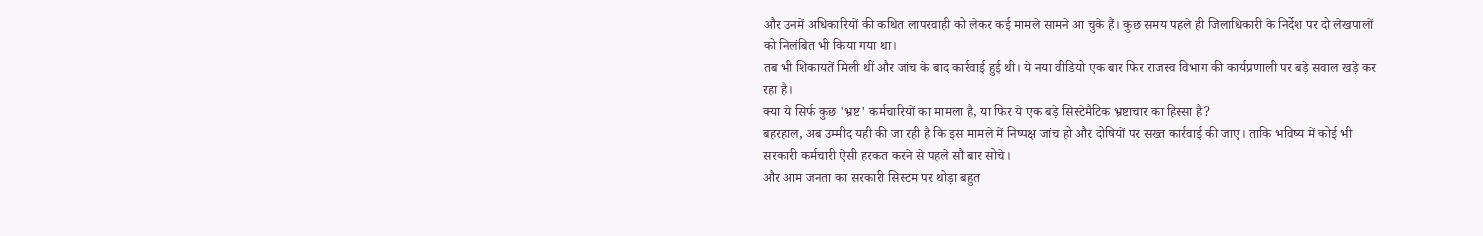और उनमें अधिकारियों की कथित लापरवाही को लेकर कई मामले सामने आ चुके हैं। कुछ समय पहले ही जिलाधिकारी के निर्देश पर दो लेखपालों को निलंबित भी किया गया था।
तब भी शिकायतें मिली थीं और जांच के बाद कार्रवाई हुई थी। ये नया वीडियो एक बार फिर राजस्व विभाग की कार्यप्रणाली पर बड़े सवाल खड़े कर रहा है।
क्या ये सिर्फ कुछ 'भ्रष्ट' कर्मचारियों का मामला है, या फिर ये एक बड़े सिस्टेमैटिक भ्रष्टाचार का हिस्सा है?
बहरहाल, अब उम्मीद यही की जा रही है कि इस मामले में निष्पक्ष जांच हो और दोषियों पर सख्त कार्रवाई की जाए। ताकि भविष्य में कोई भी सरकारी कर्मचारी ऐसी हरकत करने से पहले सौ बार सोचे।
और आम जनता का सरकारी सिस्टम पर थोड़ा बहुत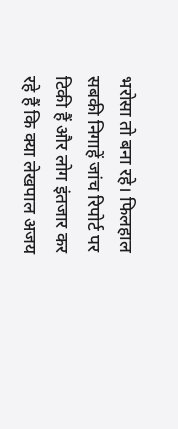भरोसा तो बना रहे। फिलहाल सबकी निगाहें जांच रिपोर्ट पर टिकी हैं और लोग इंतजार कर रहे हैं कि क्या लेखपाल अजय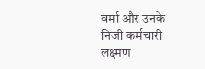वर्मा और उनके निजी कर्मचारी लक्ष्मण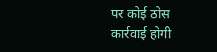पर कोई ठोस कार्रवाई होगी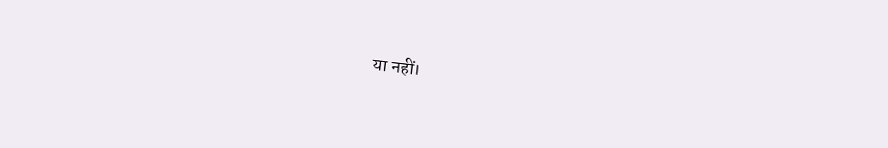या नहीं।